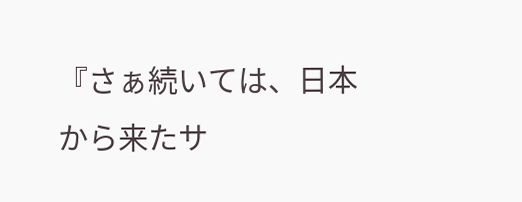『さぁ続いては、日本から来たサ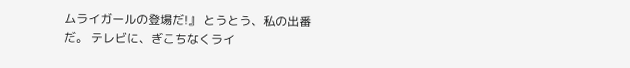ムライガールの登場だ!』 とうとう、私の出番だ。 テレビに、ぎこちなくライ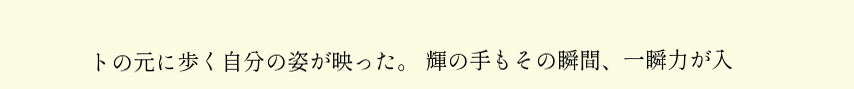トの元に歩く自分の姿が映った。 輝の手もその瞬間、一瞬力が入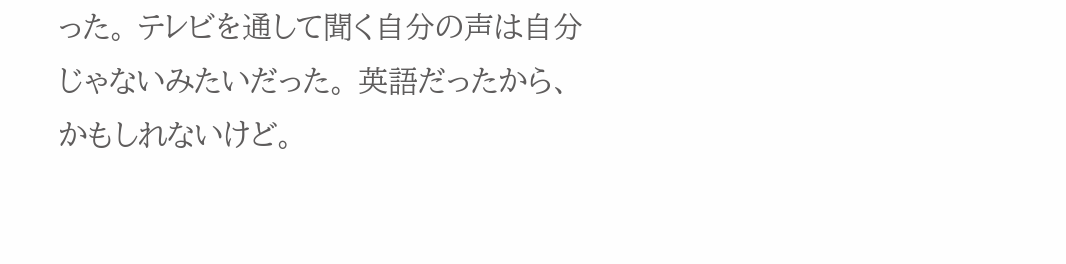った。 テレビを通して聞く自分の声は自分じゃないみたいだった。 英語だったから、かもしれないけど。